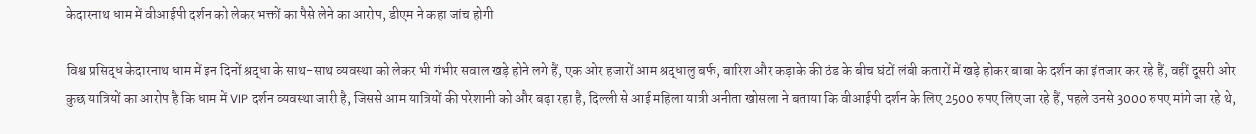केदारनाथ धाम में वीआईपी दर्शन को लेकर भक्तों का पैसे लेने का आरोप, डीएम ने कहा जांच होगी

विश्व प्रसिद्ध केदारनाथ धाम में इन दिनों श्रद्धा के साथ-साथ व्यवस्था को लेकर भी गंभीर सवाल खड़े होने लगे हैं, एक ओर हजारों आम श्रद्धालु बर्फ, बारिश और कड़ाके की ठंड के बीच घंटों लंबी कतारों में खड़े होकर बाबा के दर्शन का इंतजार कर रहे हैं, वहीं दूसरी ओर कुछ यात्रियों का आरोप है कि धाम में VIP दर्शन व्यवस्था जारी है, जिससे आम यात्रियों की परेशानी को और बढ़ा रहा है, दिल्ली से आई महिला यात्री अनीता खोसला ने बताया कि वीआईपी दर्शन के लिए 2500 रुपए लिए जा रहे हैं, पहले उनसे 3000 रुपए मांगे जा रहे थे,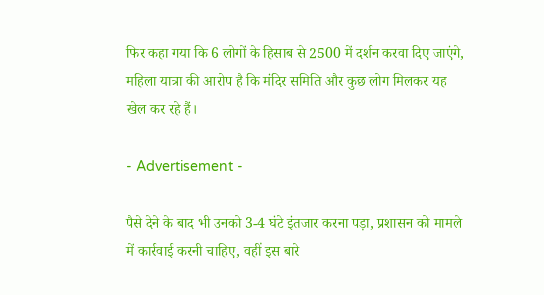फिर कहा गया कि 6 लोगों के हिसाब से 2500 में दर्शन करवा दिए जाएंगे, महिला यात्रा की आरोप है कि मंदिर समिति और कुछ लोग मिलकर यह खेल कर रहे हैं।

- Advertisement -

पैसे देने के बाद भी उनको 3-4 घंटे इंतजार करना पड़ा, प्रशासन को मामले में कार्रवाई करनी चाहिए, वहीं इस बारे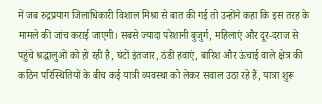में जब रुद्रप्रयाग जिलाधिकारी विशाल मिश्रा से बात की गई तो उन्होंने कहा कि इस तरह के मामले की जांच कराई जाएगी। सबसे ज्यादा परेशानी बुजुर्ग, महिलाएं और दूर-दराज से पहुंचे श्रद्धालुओं को हो रही है, घंटों इंतजार, ठंडी हवाएं, बारिश और ऊंचाई वाले क्षेत्र की कठिन परिस्थितियों के बीच कई यात्री व्यवस्था को लेकर सवाल उठा रहे हैं, यात्रा शुरू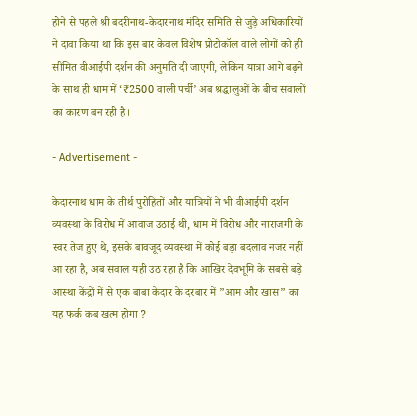होने से पहले श्री बदरीनाथ-केदारनाथ मंदिर समिति से जुड़े अधिकारियों ने दावा किया था कि इस बार केवल विशेष प्रोटोकॉल वाले लोगों को ही सीमित वीआईपी दर्शन की अनुमति दी जाएगी, लेकिन यात्रा आगे बढ़ने के साथ ही धाम में ‘₹2500 वाली पर्ची’ अब श्रद्धालुओं के बीच सवालों का कारण बन रही है।

- Advertisement -

केदारनाथ धाम के तीर्थ पुरोहितों और यात्रियों ने भी वीआईपी दर्शन व्यवस्था के विरोध में आवाज उठाई थी, धाम में विरोध और नाराजगी के स्वर तेज हुए थे, इसके बावजूद व्यवस्था में कोई बड़ा बदलाव नजर नहीं आ रहा है, अब सवाल यही उठ रहा है कि आखिर देवभूमि के सबसे बड़े आस्था केंद्रों में से एक बाबा केदार के दरबार में ”आम और खास” का यह फर्क कब खत्म होगा ?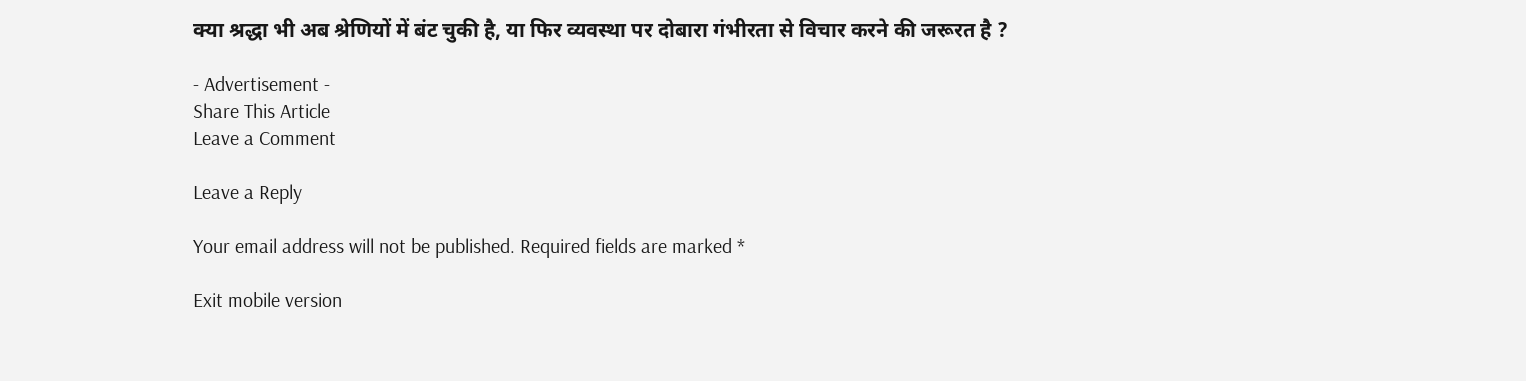क्या श्रद्धा भी अब श्रेणियों में बंट चुकी है, या फिर व्यवस्था पर दोबारा गंभीरता से विचार करने की जरूरत है ?

- Advertisement -
Share This Article
Leave a Comment

Leave a Reply

Your email address will not be published. Required fields are marked *

Exit mobile version